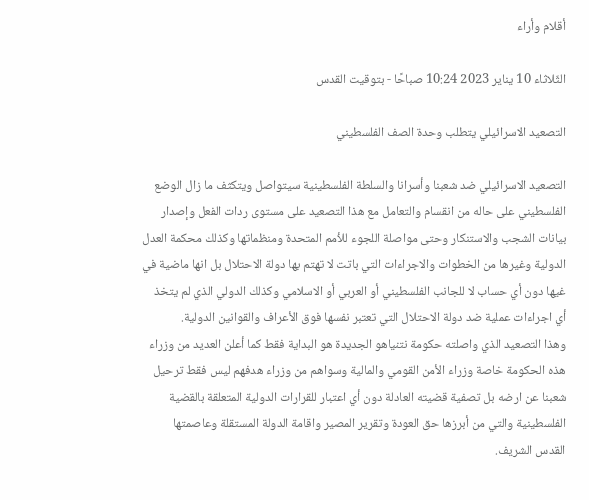أقلام وأراء

الثّلاثاء 10 يناير 2023 10:24 صباحًا - بتوقيت القدس

التصعيد الاسرائيلي يتطلب وحدة الصف الفلسطيني

التصعيد الاسرائيلي ضد شعبنا وأسرانا والسلطة الفلسطينية سيتواصل ويتكثف ما زال الوضع الفلسطيني على حاله من انقسام والتعامل مع هذا التصعيد على مستوى ردات الفعل وإصدار بيانات الشجب والاستنكار وحتى مواصلة اللجوء للأمم المتحدة ومنظماتها وكذلك محكمة العدل الدولية وغيرها من الخطوات والاجراءات التي باتت لا تهتم بها دولة الاحتلال بل انها ماضية في غيها دون أي حساب لا للجانب الفلسطيني أو العربي أو الاسلامي وكذلك الدولي الذي لم يتخذ أي اجراءات عملية ضد دولة الاحتلال التي تعتبر نفسها فوق الأعراف والقوانين الدولية.
وهذا التصعيد الذي واصلته حكومة نتنياهو الجديدة هو البداية فقط كما أعلن العديد من وزراء هذه الحكومة خاصة وزراء الأمن القومي والمالية وسواهم من وزراء هدفهم ليس فقط ترحيل شعبنا عن ارضه بل تصفية قضيته العادلة دون أي اعتبار للقرارات الدولية المتعلقة بالقضية الفلسطينية والتي من أبرزها حق العودة وتقرير المصير واقامة الدولة المستقلة وعاصمتها القدس الشريف.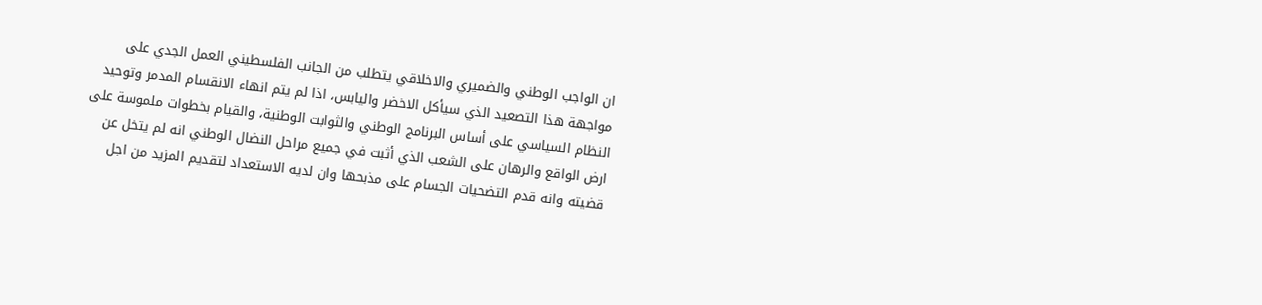ان الواجب الوطني والضميري والاخلاقي يتطلب من الجانب الفلسطيني العمل الجدي على مواجهة هذا التصعيد الذي سيأكل الاخضر واليابس، اذا لم يتم انهاء الانقسام المدمر وتوحيد النظام السياسي على أساس البرنامج الوطني والثوابت الوطنية، والقيام بخطوات ملموسة على ارض الواقع والرهان على الشعب الذي أثبت في جميع مراحل النضال الوطني انه لم يتخل عن قضيته وانه قدم التضحيات الجسام على مذبحها وان لديه الاستعداد لتقديم المزيد من اجل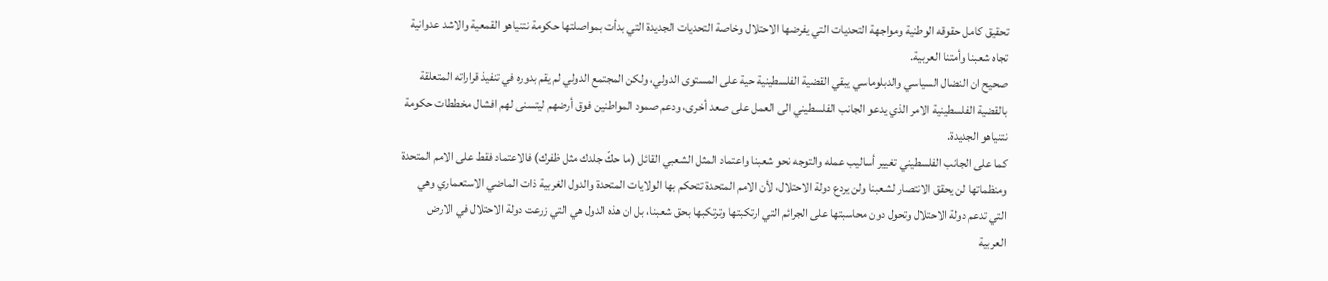تحقيق كامل حقوقه الوطنية ومواجهة التحديات التي يفرضها الاحتلال وخاصة التحديات الجديدة التي بدأت بمواصلتها حكومة نتنياهو القمعية والاشد عدوانية تجاه شعبنا وأمتنا العربية.
صحيح ان النضال السياسي والدبلوماسي يبقي القضية الفلسطينية حية على المستوى الدولي، ولكن المجتمع الدولي لم يقم بدوره في تنفيذ قراراته المتعلقة بالقضية الفلسطينية الامر الذي يدعو الجانب الفلسطيني الى العمل على صعد أخرى، ودعم صمود المواطنين فوق أرضهم ليتسنى لهم افشال مخططات حكومة نتنياهو الجديدة.
كما على الجانب الفلسطيني تغيير أساليب عمله والتوجه نحو شعبنا واعتماد المثل الشعبي القائل (ما حكّ جلدك مثل ظفرك) فالاعتماد فقط على الامم المتحدة ومنظماتها لن يحقق الانتصار لشعبنا ولن يردع دولة الاحتلال، لأن الامم المتحدة تتحكم بها الولايات المتحدة والدول الغربية ذات الماضي الاستعماري وهي التي تدعم دولة الاحتلال وتحول دون محاسبتها على الجرائم التي ارتكبتها وترتكبها بحق شعبنا، بل ان هذه الدول هي التي زرعت دولة الاحتلال في الارض العربية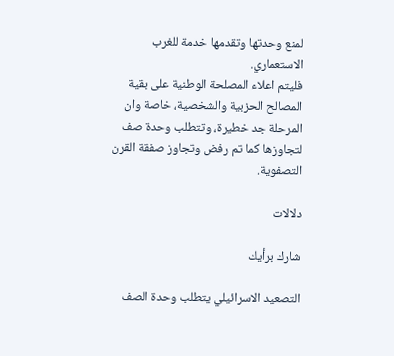لمنع وحدتها وتقدمها خدمة للغرب الاستعماري.
فليتم اعلاء المصلحة الوطنية على بقية المصالح الحزبية والشخصية، خاصة وان المرحلة جد خطيرة، وتتطلب وحدة صف لتجاوزها كما تم رفض وتجاوز صفقة القرن التصفوية.

دلالات

شارك برأيك

التصعيد الاسرائيلي يتطلب وحدة الصف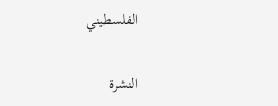الفلسطيني

النشرة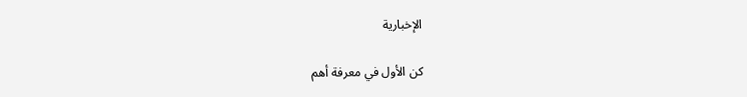الإخبارية

كن الأول في معرفة أهم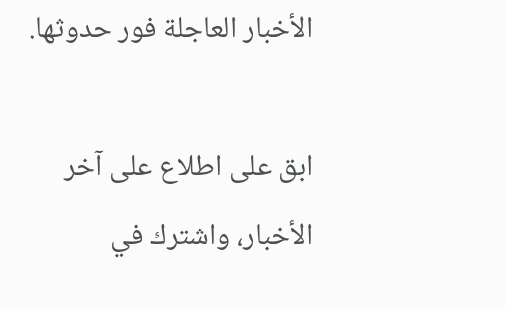الأخبار العاجلة فور حدوثها.

ابق على اطلاع على آخر الأخبار، واشترك في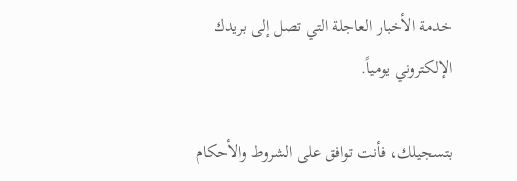خدمة الأخبار العاجلة التي تصل إلى بريدك الإلكتروني يومياً.

بتسجيلك، فأنت توافق على الشروط والأحكام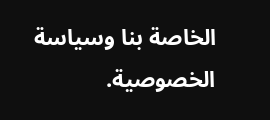الخاصة بنا وسياسة الخصوصية.